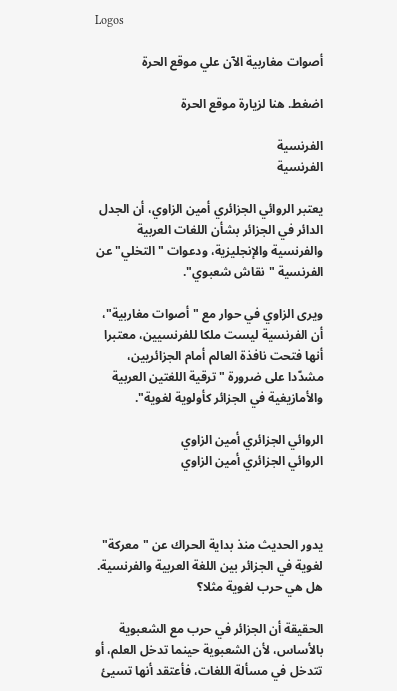Logos

أصوات مغاربية الآن علي موقع الحرة

اضغط. هنا لزيارة موقع الحرة

الفرنسية
الفرنسية

يعتبر الروائي الجزائري أمين الزاوي، أن الجدل الدائر في الجزائر بشأن اللغات العربية والفرنسية والإنجليزية، ودعوات "التخلي" عن الفرنسية "نقاش شعبوي".

ويرى الزاوي في حوار مع "أصوات مغاربية"، أن الفرنسية ليست ملكا للفرنسيين، معتبرا أنها فتحت نافذة العالم أمام الجزائريين، مشدّدا على ضرورة "ترقية اللغتين العربية والأمازيغية في الجزائر كأولوية لغوية".

الروائي الجزائري أمين الزاوي
الروائي الجزائري أمين الزاوي



يدور الحديث منذ بداية الحراك عن "معركة" لغوية في الجزائر بين اللغة العربية والفرنسية. هل هي حرب لغوية مثلا؟

الحقيقة أن الجزائر في حرب مع الشعبوية بالأساس، لأن الشعبوية حينما تدخل العلم، أو تتدخل في مسألة اللغات، فأعتقد أنها تسيئ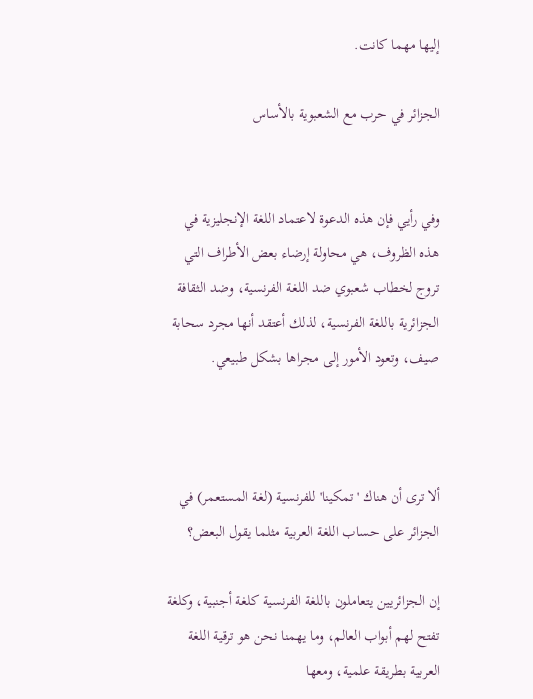إليها مهما كانت.

الجزائر في حرب مع الشعبوية بالأساس


وفي رأيي فإن هذه الدعوة لاعتماد اللغة الإنجليزية في هذه الظروف، هي محاولة إرضاء بعض الأطراف التي تروج لخطاب شعبوي ضد اللغة الفرنسية، وضد الثقافة الجزائرية باللغة الفرنسية، لذلك أعتقد أنها مجرد سحابة صيف، وتعود الأمور إلى مجراها بشكل طبيعي.



ألا ترى أن هناك 'تمكينا' للفرنسية (لغة المستعمر) في الجزائر على حساب اللغة العربية مثلما يقول البعض؟

إن الجزائريين يتعاملون باللغة الفرنسية كلغة أجنبية، وكلغة تفتح لهم أبواب العالم، وما يهمنا نحن هو ترقية اللغة العربية بطريقة علمية، ومعها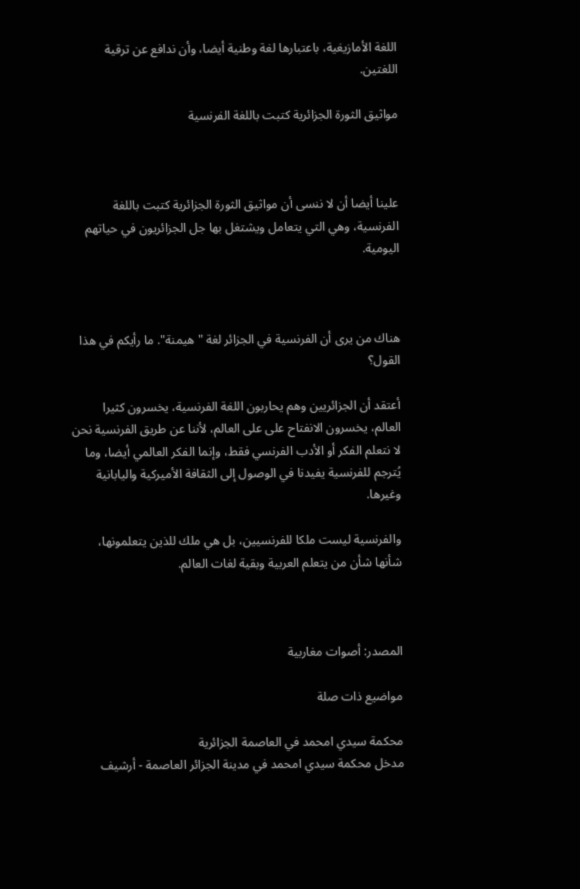اللغة الأمازيغية، باعتبارها لغة وطنية أيضا، وأن ندافع عن ترقية اللغتين.

مواثيق الثورة الجزائرية كتبت باللغة الفرنسية



علينا أيضا أن لا ننسى أن مواثيق الثورة الجزائرية كتبت باللغة الفرنسية، وهي التي يتعامل ويشتغل بها جل الجزائريون في حياتهم اليومية.



هناك من يرى أن الفرنسية في الجزائر لغة "هيمنة". ما رأيكم في هذا القول؟

أعتقد أن الجزائريين وهم يحاربون اللغة الفرنسية، يخسرون كثيرا العالم، يخسرون الانفتاح على على العالم، لأننا عن طريق الفرنسية نحن لا نتعلم الفكر أو الأدب الفرنسي فقط، وإنما الفكر العالمي أيضا، وما يُترجم للفرنسية يفيدنا في الوصول إلى الثقافة الأميركية واليابانية وغيرها.

والفرنسية ليست ملكا للفرنسيين، بل هي ملك للذين يتعلمونها، شأنها شأن من يتعلم العربية وبقية لغات العالم.



المصدر: أصوات مغاربية

مواضيع ذات صلة

محكمة سيدي امحمد في العاصمة الجزائرية
مدخل محكمة سيدي امحمد في مدينة الجزائر العاصمة - أرشيف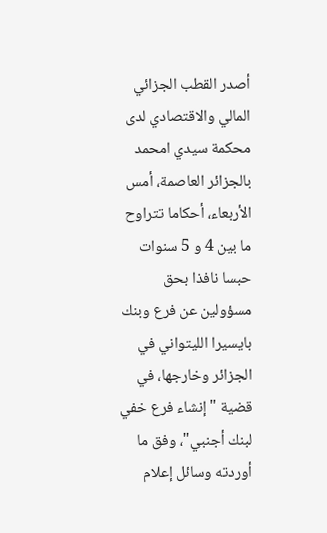أصدر القطب الجزائي المالي والاقتصادي لدى محكمة سيدي امحمد بالجزائر العاصمة، أمس الأربعاء، أحكاما تتراوح ما بين 4 و 5 سنوات حبسا نافذا بحق مسؤولين عن فرع وبنك بايسيرا الليتواني في الجزائر وخارجها، في قضية "إنشاء فرع خفي لبنك أجنبي"، وفق ما أوردته وسائل إعلام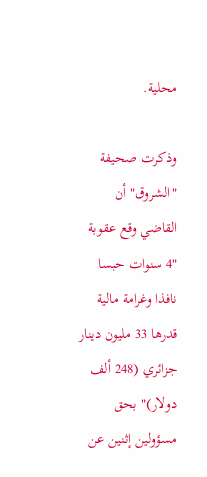محلية.

وذكرت صحيفة "الشروق" أن القاضي وقع عقوبة "4 سنوات حبسا نافذا وغرامة مالية قدرها 33 مليون دينار جزائري (248 ألف دولار)" بحق مسؤولين إثنين عن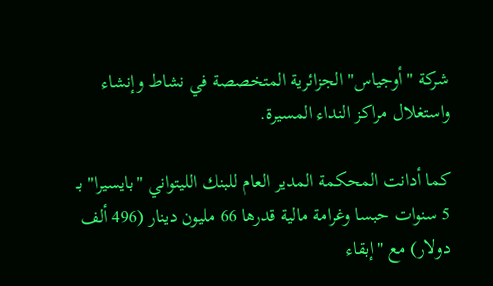شركة "أوجياس" الجزائرية المتخصصة في نشاط وإنشاء واستغلال مراكز النداء المسيرة.

كما أدانت المحكمة المدير العام للبنك الليتواني "بايسيرا" بـ 5 سنوات حبسا وغرامة مالية قدرها 66 مليون دينار (496 ألف دولار) مع "إبقاء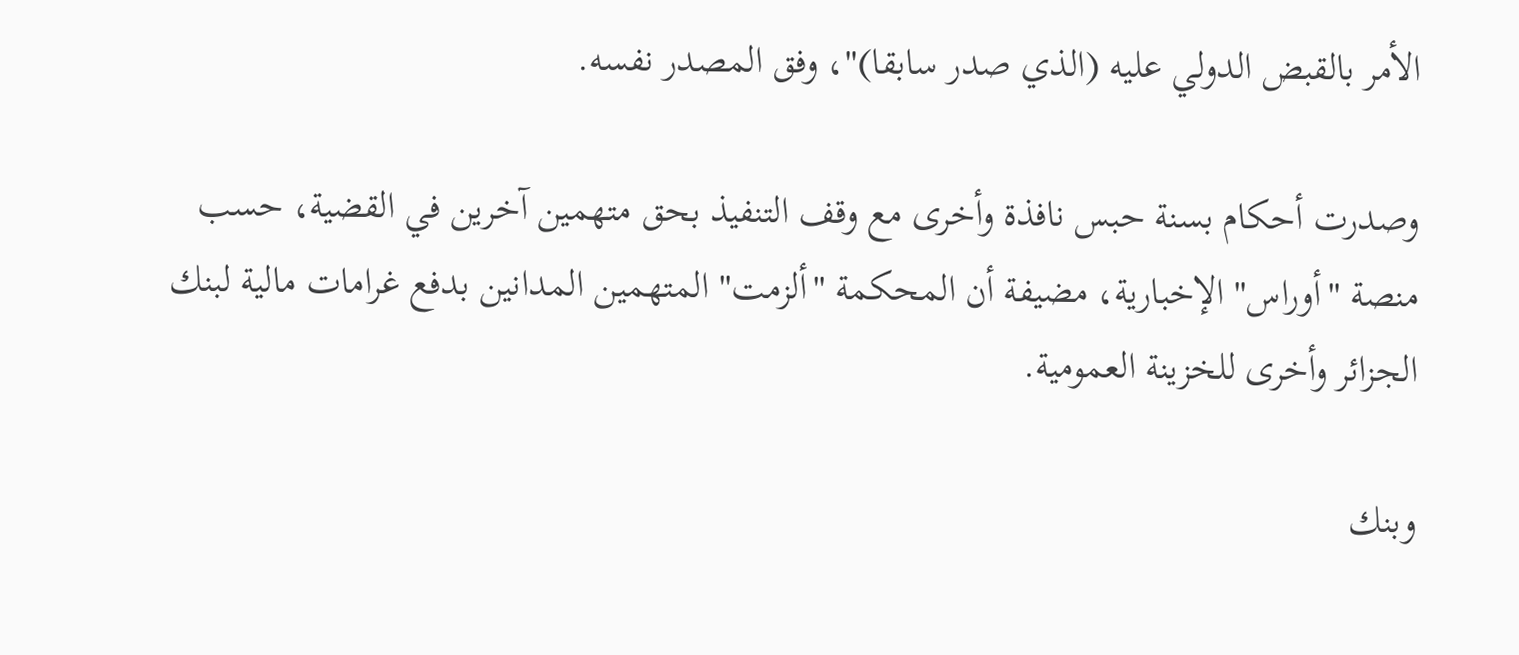الأمر بالقبض الدولي عليه (الذي صدر سابقا)"، وفق المصدر نفسه.

وصدرت أحكام بسنة حبس نافذة وأخرى مع وقف التنفيذ بحق متهمين آخرين في القضية، حسب منصة "أوراس" الإخبارية، مضيفة أن المحكمة "ألزمت" المتهمين المدانين بدفع غرامات مالية لبنك الجزائر وأخرى للخزينة العمومية.

وبنك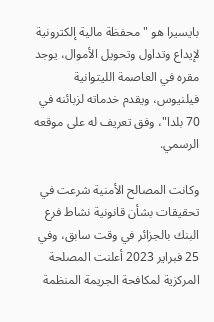بايسيرا هو "محفظة مالية إلكترونية لإيداع وتداول وتحويل الأموال، يوجد مقره في العاصمة الليتوانية فيلنيوس، ويقدم خدماته لزبائنه في 70 بلدا"، وفق تعريف له على موقعه الرسمي.

وكانت المصالح الأمنية شرعت في تحقيقات بشأن قانونية نشاط فرع البنك بالجزائر في وقت سابق، وفي 25 فبراير 2023 أعلنت المصلحة المركزية لمكافحة الجريمة المنظمة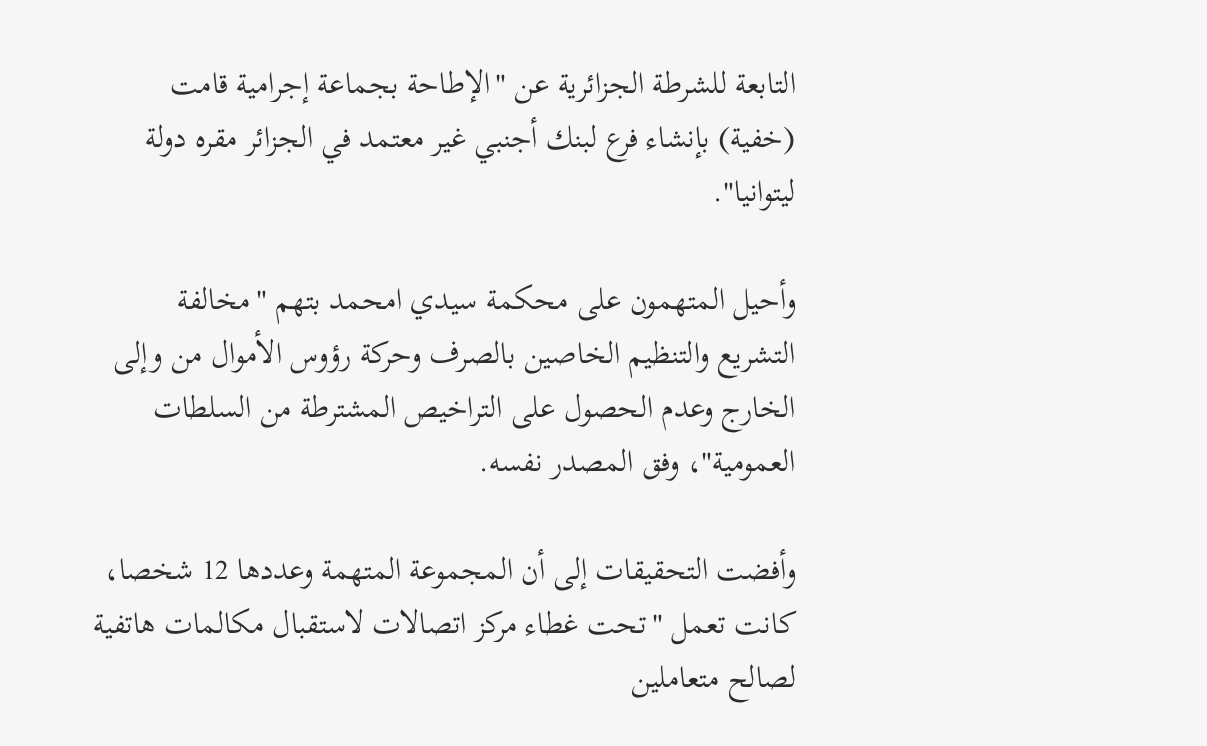التابعة للشرطة الجزائرية عن "الإطاحة بجماعة إجرامية قامت (خفية) بإنشاء فرع لبنك أجنبي غير معتمد في الجزائر مقره دولة ليتوانيا".

وأحيل المتهمون على محكمة سيدي امحمد بتهم "مخالفة التشريع والتنظيم الخاصين بالصرف وحركة رؤوس الأموال من وإلى الخارج وعدم الحصول على التراخيص المشترطة من السلطات العمومية"، وفق المصدر نفسه.

وأفضت التحقيقات إلى أن المجموعة المتهمة وعددها 12 شخصا، كانت تعمل "تحت غطاء مركز اتصالات لاستقبال مكالمات هاتفية لصالح متعاملين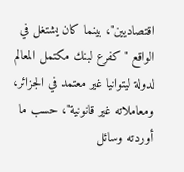اقتصاديين"، بينما كان يشتغل في الواقع "كفرع لبنك مكتمل المعالم لدولة ليتوانيا غير معتمد في الجزائر، ومعاملاته غير قانونية"، حسب ما أوردته وسائل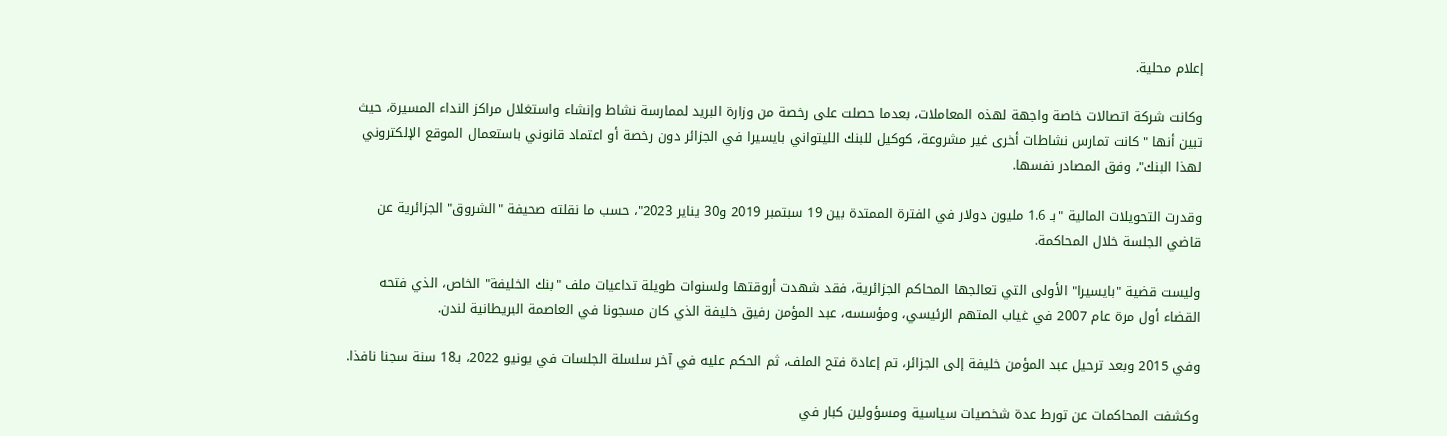إعلام محلية.

وكانت شركة اتصالات خاصة واجهة لهذه المعاملات، بعدما حصلت على رخصة من وزارة البريد لممارسة نشاط وإنشاء واستغلال مراكز النداء المسيرة، حيث تبين أنها "كانت تمارس نشاطات أخرى غير مشروعة، كوكيل للبنك الليتواني بايسيرا في الجزائر دون رخصة أو اعتماد قانوني باستعمال الموقع الإلكتروني لهذا البنك"، وفق المصادر نفسها.

وقدرت التحويلات المالية "بـ 1.6 مليون دولار في الفترة الممتدة بين 19 سبتمبر 2019 و30 يناير 2023"، حسب ما نقلته صحيفة "الشروق" الجزائرية عن قاضي الجلسة خلال المحاكمة.

وليست قضية "بايسيرا" الأولى التي تعالجها المحاكم الجزائرية، فقد شهدت أروقتها ولسنوات طويلة تداعيات ملف "بنك الخليفة" الخاص، الذي فتحه القضاء أول مرة عام 2007 في غياب المتهم الرئيسي، ومؤسسه، عبد المؤمن رفيق خليفة الذي كان مسجونا في العاصمة البريطانية لندن.

وفي 2015 وبعد ترحيل عبد المؤمن خليفة إلى الجزائر، تم إعادة فتح الملف، ثم الحكم عليه في آخر سلسلة الجلسات في يونيو 2022، بـ18 سنة سجنا نافذا.

وكشفت المحاكمات عن تورط عدة شخصيات سياسية ومسؤولين كبار في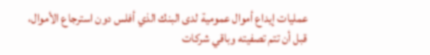عمليات إيداع أموال عمومية لدى البنك الذي أفلس دون استرجاع الأموال، قبل أن تتم تصفيته وباقي شركات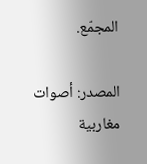المجمّع.

المصدر: أصوات مغاربية